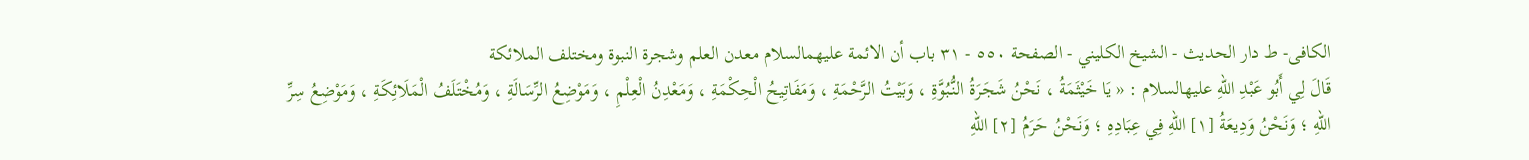الکافی- ط دار الحدیث - الشيخ الكليني - الصفحة ٥٥٠ - ٣١ باب أن الائمة عليهمالسلام معدن العلم وشجرة النبوة ومختلف الملائكة
قَالَ لِي أَبُو عَبْدِ اللهِ عليهالسلام : « يَا خَيْثَمَةُ ، نَحْنُ شَجَرَةُ النُّبُوَّةِ ، وَبَيْتُ الرَّحْمَةِ ، وَمَفَاتِيحُ الْحِكْمَةِ ، وَمَعْدِنُ الْعِلْمِ ، وَمَوْضِعُ الرِّسَالَةِ ، وَمُخْتَلَفُ الْمَلَائِكَةِ ، وَمَوْضِعُ سِرِّ اللهِ ؛ وَنَحْنُ وَدِيعَةُ [١] اللهِ فِي عِبَادِهِ ؛ وَنَحْنُ حَرَمُ [٢] اللهِ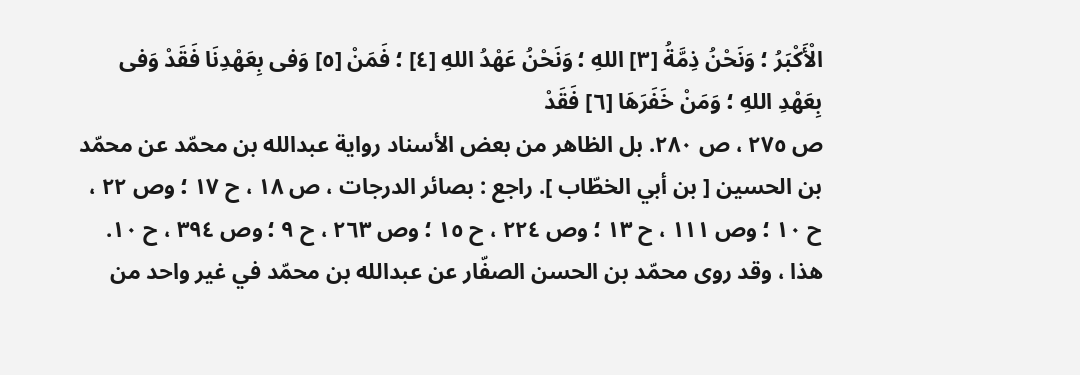الْأَكْبَرُ ؛ وَنَحْنُ ذِمَّةُ [٣] اللهِ ؛ وَنَحْنُ عَهْدُ اللهِ [٤] ؛ فَمَنْ [٥] وَفى بِعَهْدِنَا فَقَدْ وَفى بِعَهْدِ اللهِ ؛ وَمَنْ خَفَرَهَا [٦] فَقَدْ
ص ٢٧٥ ، ص ٢٨٠. بل الظاهر من بعض الأسناد رواية عبدالله بن محمّد عن محمّد بن الحسين [ بن أبي الخطّاب ]. راجع : بصائر الدرجات ، ص ١٨ ، ح ١٧ ؛ وص ٢٢ ، ح ١٠ ؛ وص ١١١ ، ح ١٣ ؛ وص ٢٢٤ ، ح ١٥ ؛ وص ٢٦٣ ، ح ٩ ؛ وص ٣٩٤ ، ح ١٠.
هذا ، وقد روى محمّد بن الحسن الصفّار عن عبدالله بن محمّد في غير واحد من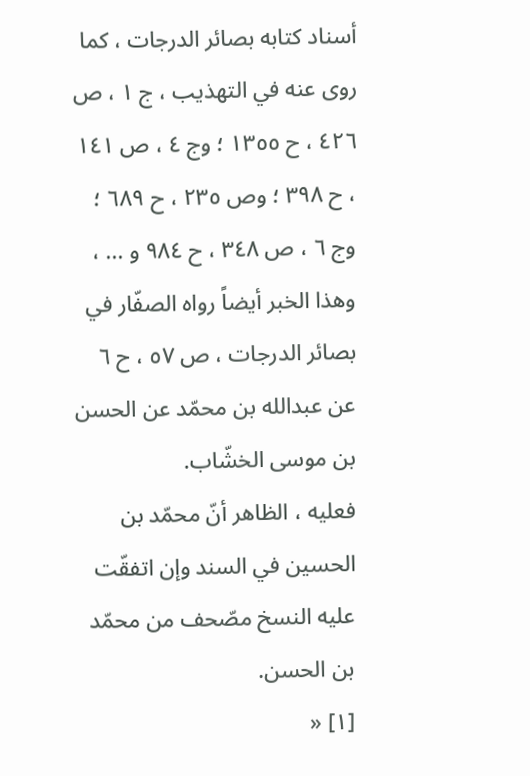أسناد كتابه بصائر الدرجات ، كما روى عنه في التهذيب ، ج ١ ، ص ٤٢٦ ، ح ١٣٥٥ ؛ وج ٤ ، ص ١٤١ ، ح ٣٩٨ ؛ وص ٢٣٥ ، ح ٦٨٩ ؛ وج ٦ ، ص ٣٤٨ ، ح ٩٨٤ و ... ، وهذا الخبر أيضاً رواه الصفّار في بصائر الدرجات ، ص ٥٧ ، ح ٦ عن عبدالله بن محمّد عن الحسن بن موسى الخشّاب.
فعليه ، الظاهر أنّ محمّد بن الحسين في السند وإن اتفقّت عليه النسخ مصّحف من محمّد بن الحسن.
[١] «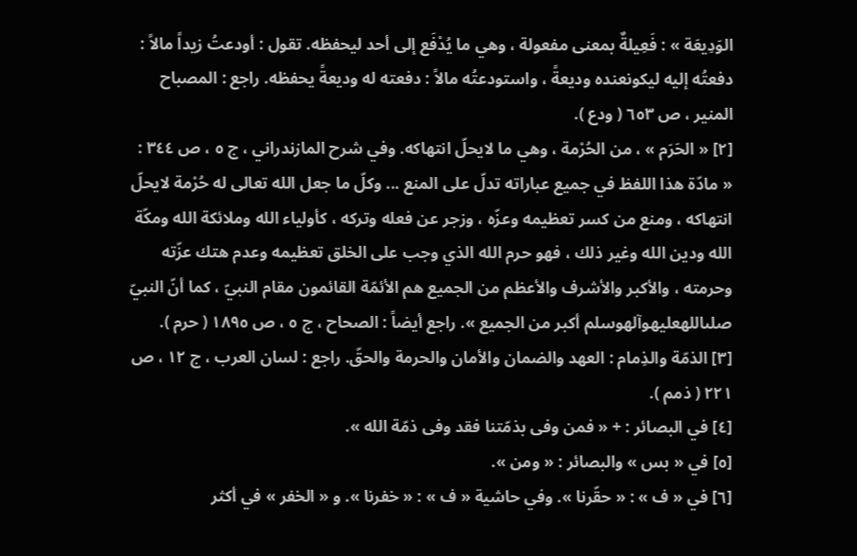الوَدِيعَة » : فَعِيلةٌ بمعنى مفعولة ، وهي ما يُدْفَع إلى أحد ليحفظه. تقول : أودعتُ زيداً مالاً : دفعتُه إليه ليكونعنده وديعةً ، واستودعتُه مالاً : دفعته له وديعةً يحفظه. راجع : المصباح المنير ، ص ٦٥٣ ( ودع ).
[٢] « الحَرَم » ، من الحُرْمة ، وهي ما لايحلّ انتهاكه. وفي شرح المازندراني ، ج ٥ ، ص ٣٤٤ : « مادّة هذا اللفظ في جميع عباراته تدلّ على المنع ... وكلّ ما جعل الله تعالى له حُرْمة لايحلّ انتهاكه ، ومنع من كسر تعظيمه وعزّه ، وزجر عن فعله وتركه ، كأولياء الله وملائكة الله ومكّة الله ودين الله وغير ذلك ، فهو حرم الله الذي وجب على الخلق تعظيمه وعدم هتك عزّته وحرمته ، والأكبر والأشرف والأعظم من الجميع هم الأئمّة القائمون مقام النبيّ ، كما أنّ النبيّ صلىاللهعليهوآلهوسلم أكبر من الجميع ». راجع أيضاً : الصحاح ، ج ٥ ، ص ١٨٩٥ ( حرم ).
[٣] الذمّة والذِمام : العهد والضمان والأمان والحرمة والحقّ. راجع : لسان العرب ، ج ١٢ ، ص ٢٢١ ( ذمم ).
[٤] في البصائر : + « فمن وفى بذمّتنا فقد وفى ذمّة الله ».
[٥] في « بس » والبصائر : « ومن ».
[٦] في « ف » : « حقّرنا ». وفي حاشية « ف » : « خفرنا ». و « الخفر » في أكثر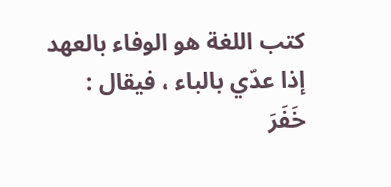كتب اللغة هو الوفاء بالعهد إذا عدّي بالباء ، فيقال : خَفَرَ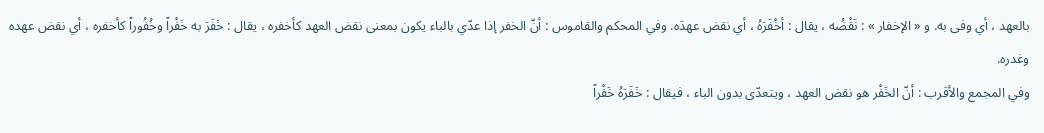بالعهد ، أي وفى به. و « الإخفار » : نَقْضُه ، يقال : أخْفَرَهُ ، أي نقض عهدَه. وفي المحكم والقاموس : أنّ الخفر إذا عدّي بالباء يكون بمعنى نقض العهد كأخفره ، يقال : خَفَرَ به خَفْراً وخُفُوراً كأخفره ، أي نقض عهده وغدره.
وفي المجمع والأقرب : أنّ الخَفْر هو نقض العهد ، ويتعدّى بدون الباء ، فيقال : خَفَرَهُ خَفْراً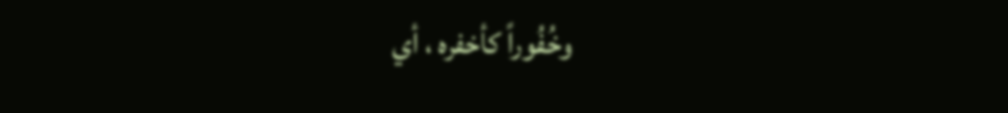وخُفُوراً كأخفره ، أي